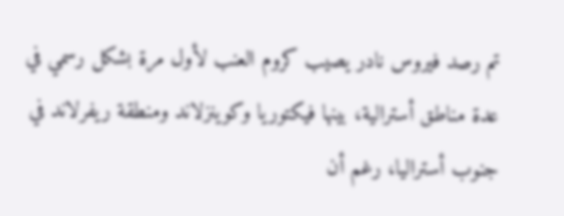تم رصد فيروس نادر يصيب كروم العنب لأول مرة بشكل رسمي في عدة مناطق أسترالية، بينها فيكتوريا وكوينزلاند ومنطقة ريفرلاند في جنوب أستراليا، رغم أن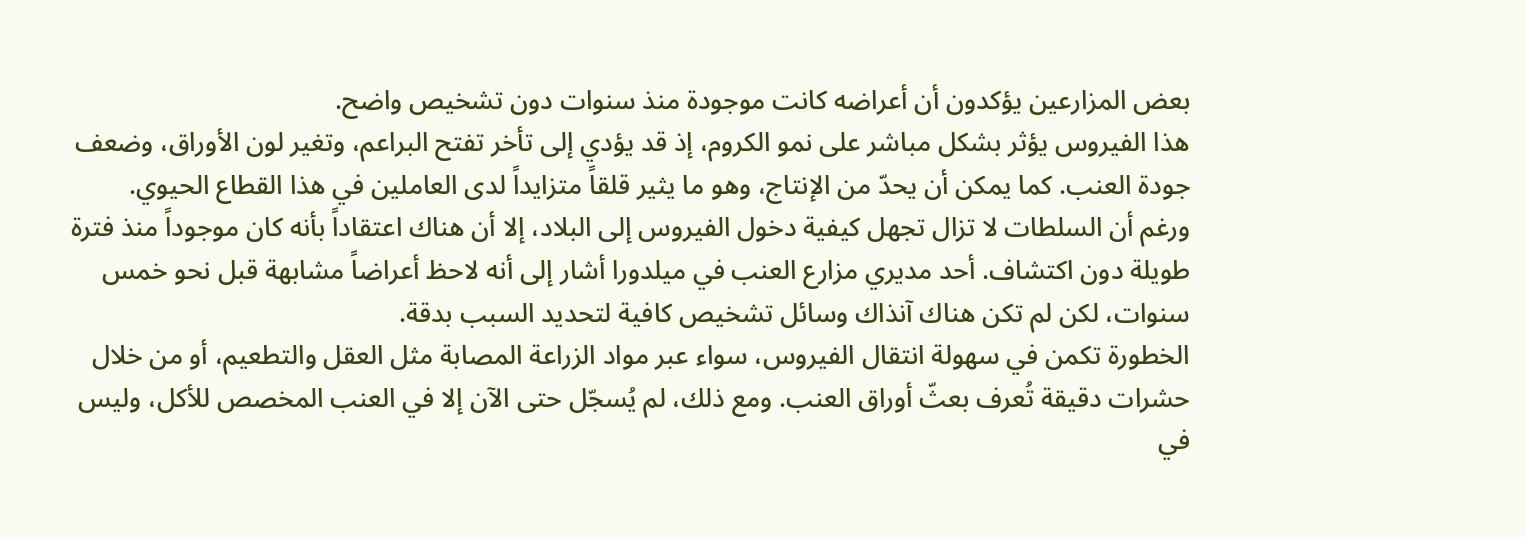بعض المزارعين يؤكدون أن أعراضه كانت موجودة منذ سنوات دون تشخيص واضح.
هذا الفيروس يؤثر بشكل مباشر على نمو الكروم، إذ قد يؤدي إلى تأخر تفتح البراعم، وتغير لون الأوراق، وضعف جودة العنب. كما يمكن أن يحدّ من الإنتاج، وهو ما يثير قلقاً متزايداً لدى العاملين في هذا القطاع الحيوي.
ورغم أن السلطات لا تزال تجهل كيفية دخول الفيروس إلى البلاد، إلا أن هناك اعتقاداً بأنه كان موجوداً منذ فترة طويلة دون اكتشاف. أحد مديري مزارع العنب في ميلدورا أشار إلى أنه لاحظ أعراضاً مشابهة قبل نحو خمس سنوات، لكن لم تكن هناك آنذاك وسائل تشخيص كافية لتحديد السبب بدقة.
الخطورة تكمن في سهولة انتقال الفيروس، سواء عبر مواد الزراعة المصابة مثل العقل والتطعيم، أو من خلال حشرات دقيقة تُعرف بعثّ أوراق العنب. ومع ذلك، لم يُسجّل حتى الآن إلا في العنب المخصص للأكل، وليس في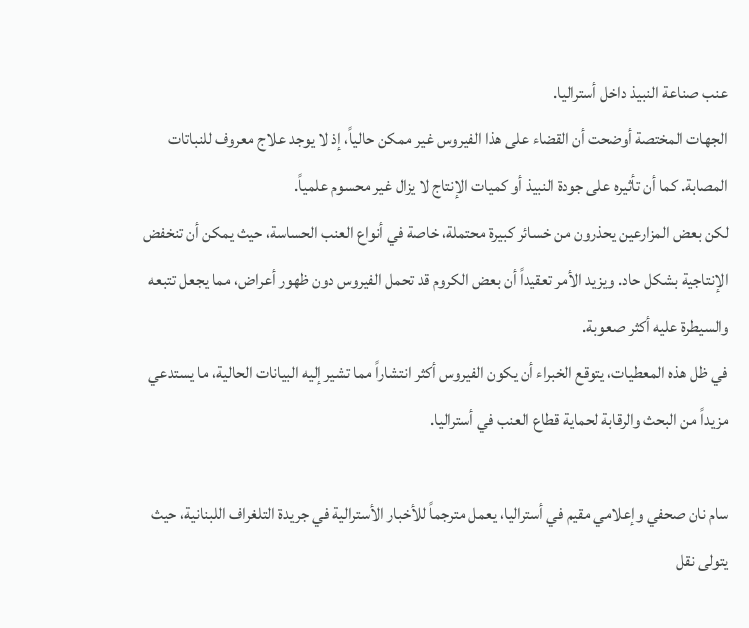عنب صناعة النبيذ داخل أستراليا.
الجهات المختصة أوضحت أن القضاء على هذا الفيروس غير ممكن حالياً، إذ لا يوجد علاج معروف للنباتات المصابة. كما أن تأثيره على جودة النبيذ أو كميات الإنتاج لا يزال غير محسوم علمياً.
لكن بعض المزارعين يحذرون من خسائر كبيرة محتملة، خاصة في أنواع العنب الحساسة، حيث يمكن أن تنخفض الإنتاجية بشكل حاد. ويزيد الأمر تعقيداً أن بعض الكروم قد تحمل الفيروس دون ظهور أعراض، مما يجعل تتبعه والسيطرة عليه أكثر صعوبة.
في ظل هذه المعطيات، يتوقع الخبراء أن يكون الفيروس أكثر انتشاراً مما تشير إليه البيانات الحالية، ما يستدعي مزيداً من البحث والرقابة لحماية قطاع العنب في أستراليا.

سام نان صحفي وإعلامي مقيم في أستراليا، يعمل مترجماً للأخبار الأسترالية في جريدة التلغراف اللبنانية، حيث يتولى نقل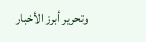وتحرير أبرز الأخبار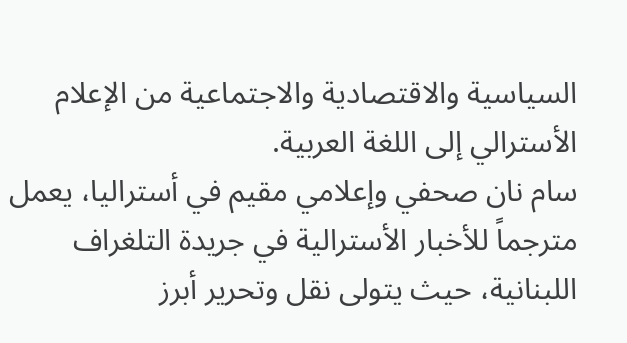السياسية والاقتصادية والاجتماعية من الإعلام الأسترالي إلى اللغة العربية.
سام نان صحفي وإعلامي مقيم في أستراليا، يعمل مترجماً للأخبار الأسترالية في جريدة التلغراف اللبنانية، حيث يتولى نقل وتحرير أبرز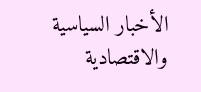الأخبار السياسية والاقتصادية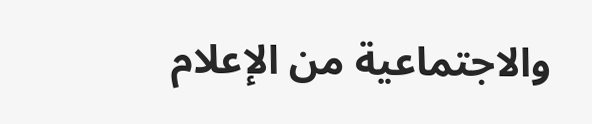والاجتماعية من الإعلام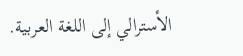الأسترالي إلى اللغة العربية.